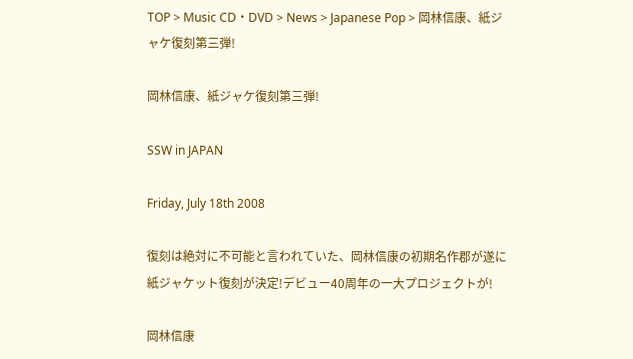TOP > Music CD・DVD > News > Japanese Pop > 岡林信康、紙ジャケ復刻第三弾!

岡林信康、紙ジャケ復刻第三弾!

SSW in JAPAN

Friday, July 18th 2008

復刻は絶対に不可能と言われていた、岡林信康の初期名作郡が遂に紙ジャケット復刻が決定!デビュー40周年の一大プロジェクトが!

岡林信康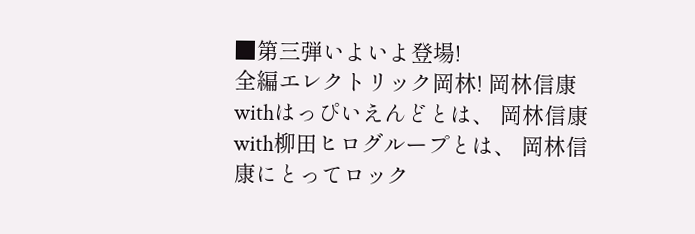■第三弾いよいよ登場!
全編エレクトリック岡林! 岡林信康withはっぴいえんどとは、 岡林信康with柳田ヒログループとは、 岡林信康にとってロック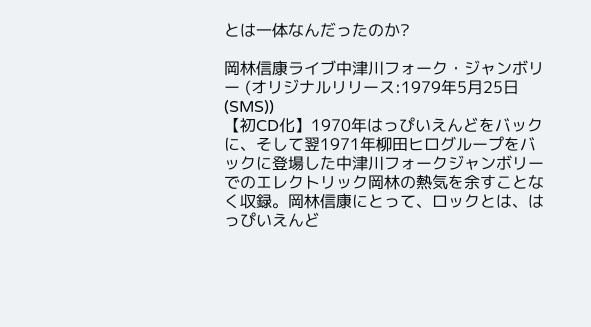とは一体なんだったのか?

岡林信康ライブ中津川フォーク・ジャンボリー (オリジナルリリース:1979年5月25日(SMS))
【初CD化】1970年はっぴいえんどをバックに、そして翌1971年柳田ヒログループをバックに登場した中津川フォークジャンボリーでのエレクトリック岡林の熱気を余すことなく収録。岡林信康にとって、ロックとは、はっぴいえんど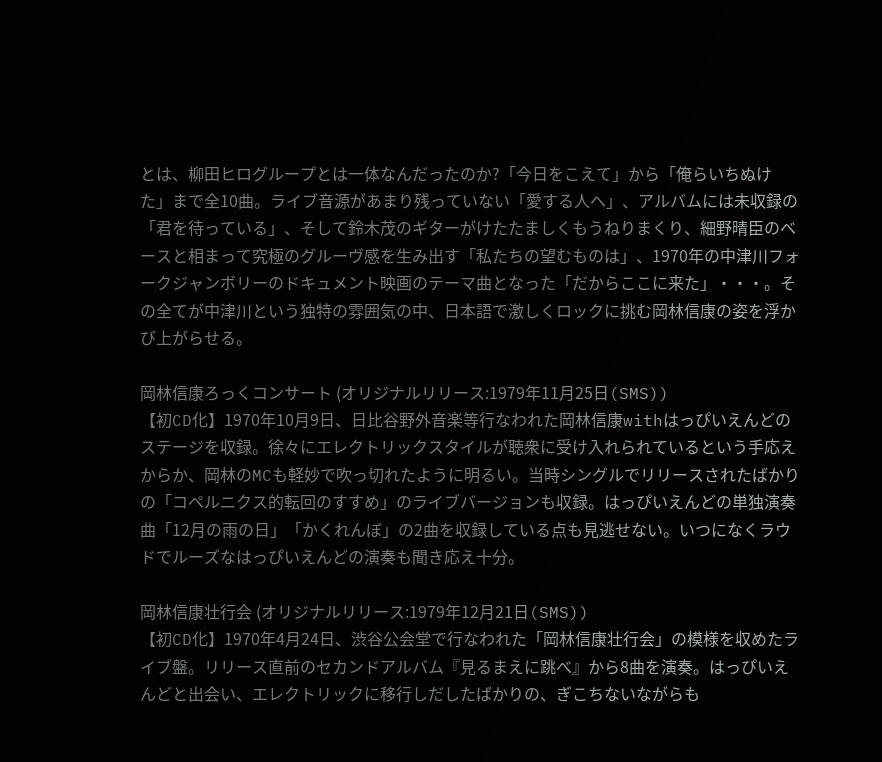とは、柳田ヒログループとは一体なんだったのか?「今日をこえて」から「俺らいちぬけた」まで全10曲。ライブ音源があまり残っていない「愛する人へ」、アルバムには未収録の「君を待っている」、そして鈴木茂のギターがけたたましくもうねりまくり、細野晴臣のベースと相まって究極のグルーヴ感を生み出す「私たちの望むものは」、1970年の中津川フォークジャンボリーのドキュメント映画のテーマ曲となった「だからここに来た」・・・。その全てが中津川という独特の雰囲気の中、日本語で激しくロックに挑む岡林信康の姿を浮かび上がらせる。

岡林信康ろっくコンサート (オリジナルリリース:1979年11月25日(SMS))
【初CD化】1970年10月9日、日比谷野外音楽等行なわれた岡林信康withはっぴいえんどのステージを収録。徐々にエレクトリックスタイルが聴衆に受け入れられているという手応えからか、岡林のMCも軽妙で吹っ切れたように明るい。当時シングルでリリースされたばかりの「コペルニクス的転回のすすめ」のライブバージョンも収録。はっぴいえんどの単独演奏曲「12月の雨の日」「かくれんぼ」の2曲を収録している点も見逃せない。いつになくラウドでルーズなはっぴいえんどの演奏も聞き応え十分。

岡林信康壮行会 (オリジナルリリース:1979年12月21日(SMS))
【初CD化】1970年4月24日、渋谷公会堂で行なわれた「岡林信康壮行会」の模様を収めたライブ盤。リリース直前のセカンドアルバム『見るまえに跳べ』から8曲を演奏。はっぴいえんどと出会い、エレクトリックに移行しだしたばかりの、ぎこちないながらも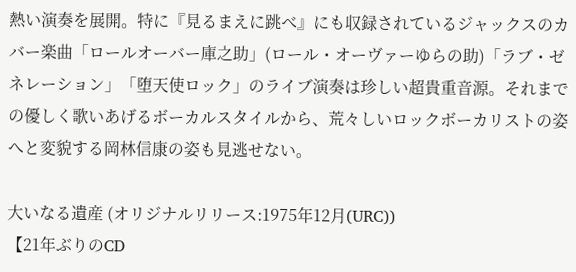熱い演奏を展開。特に『見るまえに跳べ』にも収録されているジャックスのカバー楽曲「ロールオーバー庫之助」(ロール・オーヴァーゆらの助)「ラブ・ゼネレーション」「堕天使ロック」のライブ演奏は珍しい超貴重音源。それまでの優しく歌いあげるボーカルスタイルから、荒々しいロックボーカリストの姿へと変貌する岡林信康の姿も見逃せない。

大いなる遺産 (オリジナルリリース:1975年12月(URC))
【21年ぶりのCD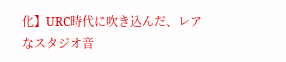化】URC時代に吹き込んだ、レアなスタジオ音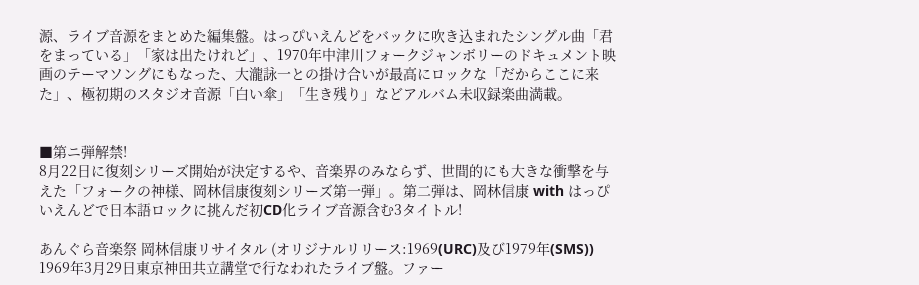源、ライブ音源をまとめた編集盤。はっぴいえんどをバックに吹き込まれたシングル曲「君をまっている」「家は出たけれど」、1970年中津川フォークジャンボリーのドキュメント映画のテーマソングにもなった、大瀧詠一との掛け合いが最高にロックな「だからここに来た」、極初期のスタジオ音源「白い傘」「生き残り」などアルバム未収録楽曲満載。


■第ニ弾解禁!
8月22日に復刻シリーズ開始が決定するや、音楽界のみならず、世間的にも大きな衝撃を与えた「フォークの神様、岡林信康復刻シリーズ第一弾」。第二弾は、岡林信康 with はっぴいえんどで日本語ロックに挑んだ初CD化ライブ音源含む3タイトル!

あんぐら音楽祭 岡林信康リサイタル (オリジナルリリース:1969(URC)及び1979年(SMS))
1969年3月29日東京神田共立講堂で行なわれたライブ盤。ファー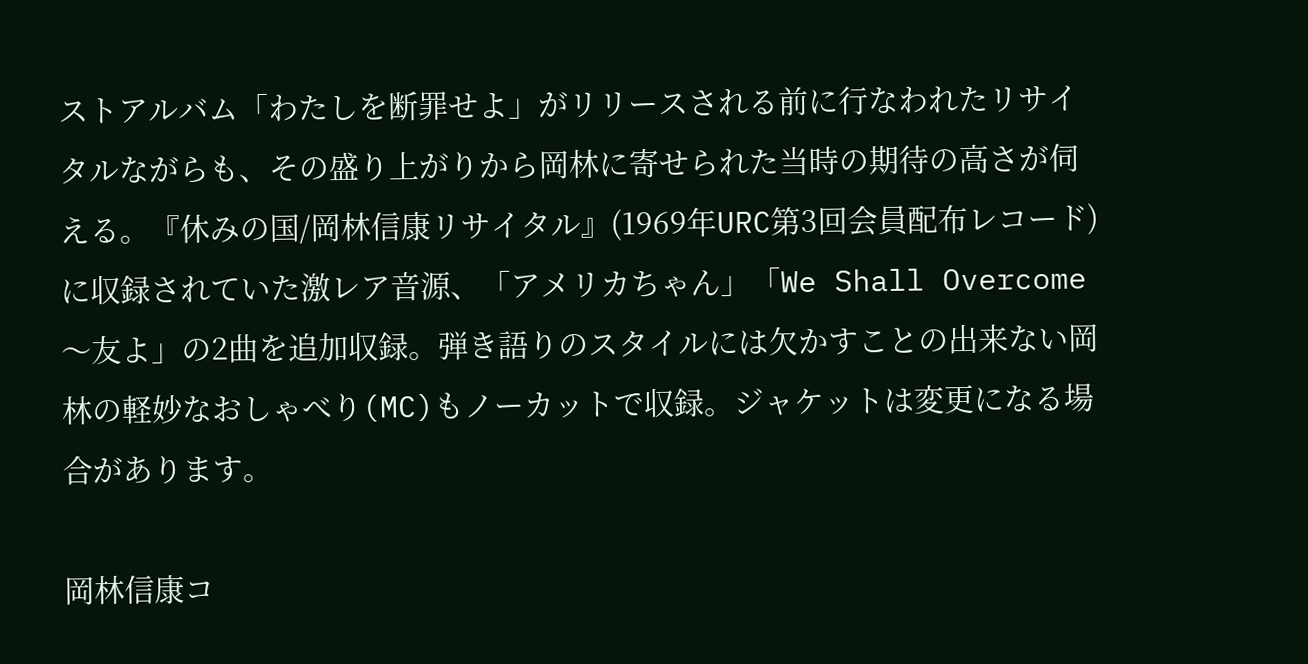ストアルバム「わたしを断罪せよ」がリリースされる前に行なわれたリサイタルながらも、その盛り上がりから岡林に寄せられた当時の期待の高さが伺える。『休みの国/岡林信康リサイタル』(1969年URC第3回会員配布レコード)に収録されていた激レア音源、「アメリカちゃん」「We Shall Overcome〜友よ」の2曲を追加収録。弾き語りのスタイルには欠かすことの出来ない岡林の軽妙なおしゃべり(MC)もノーカットで収録。ジャケットは変更になる場合があります。

岡林信康コ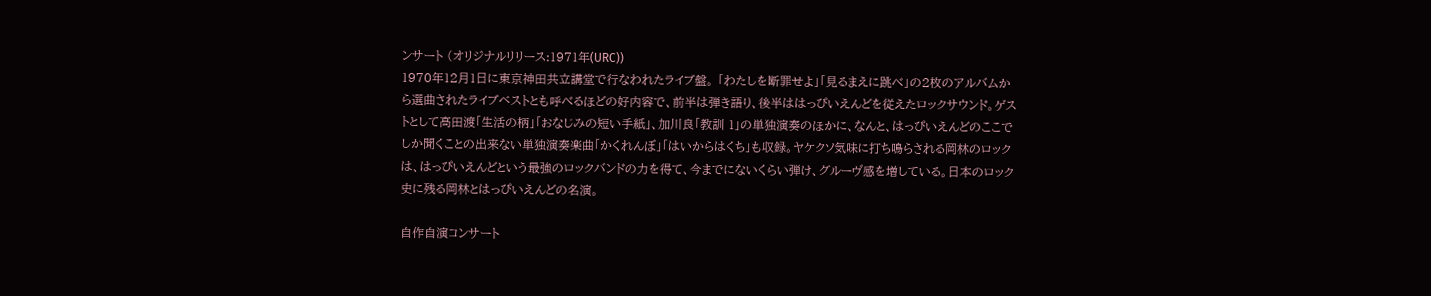ンサート (オリジナルリリース:1971年(URC))
1970年12月1日に東京神田共立講堂で行なわれたライブ盤。 「わたしを断罪せよ」「見るまえに跳べ」の2枚のアルバムから選曲されたライブベストとも呼べるほどの好内容で、前半は弾き語り、後半ははっぴいえんどを従えたロックサウンド。ゲストとして高田渡「生活の柄」「おなじみの短い手紙」、加川良「教訓 1」の単独演奏のほかに、なんと、はっぴいえんどのここでしか聞くことの出来ない単独演奏楽曲「かくれんぼ」「はいからはくち」も収録。ヤケクソ気味に打ち鳴らされる岡林のロックは、はっぴいえんどという最強のロックバンドの力を得て、今までにないくらい弾け、グルーヴ感を増している。日本のロック史に残る岡林とはっぴいえんどの名演。

自作自演コンサート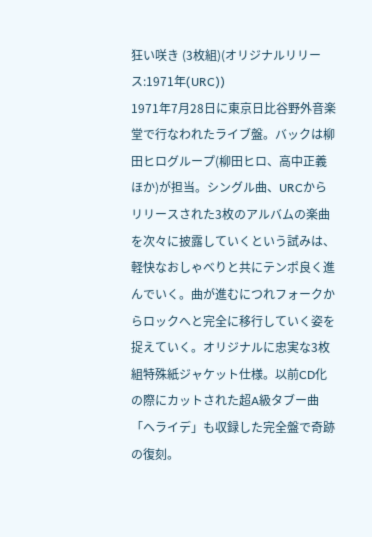狂い咲き (3枚組)(オリジナルリリース:1971年(URC))
1971年7月28日に東京日比谷野外音楽堂で行なわれたライブ盤。バックは柳田ヒログループ(柳田ヒロ、高中正義ほか)が担当。シングル曲、URCからリリースされた3枚のアルバムの楽曲を次々に披露していくという試みは、軽快なおしゃべりと共にテンポ良く進んでいく。曲が進むにつれフォークからロックへと完全に移行していく姿を捉えていく。オリジナルに忠実な3枚組特殊紙ジャケット仕様。以前CD化の際にカットされた超A級タブー曲「ヘライデ」も収録した完全盤で奇跡の復刻。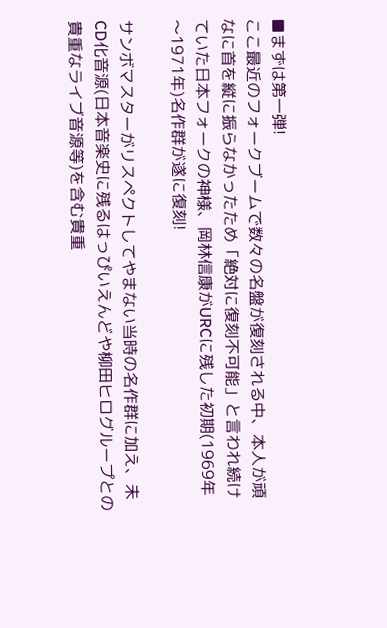■まずは第一弾!
ここ最近のフォークブームで数々の名盤が復刻される中、本人が頑なに首を縦に振らなかったため「絶対に復刻不可能」と言われ続けていた日本フォークの神様、岡林信康がURCに残した初期(1969年〜1971年)名作群が遂に復刻!

サンボマスターがリスペクトしてやまない当時の名作群に加え、未CD化音源(日本音楽史に残るはっぴいえんどや柳田ヒログループとの貴重なライブ音源等)を含む貴重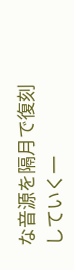な音源を隔月で復刻していく一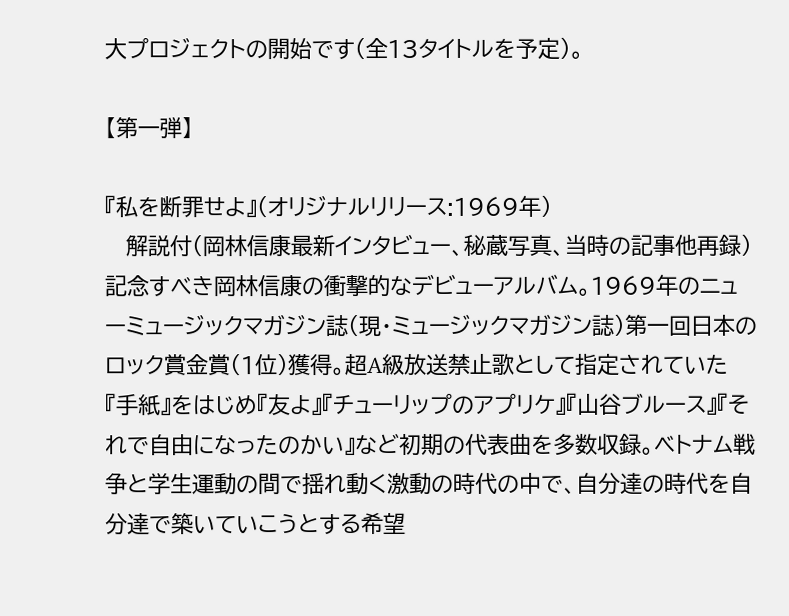大プロジェクトの開始です(全13タイトルを予定)。

【第一弾】

『私を断罪せよ』(オリジナルリリース:1969年)
   解説付(岡林信康最新インタビュー、秘蔵写真、当時の記事他再録)
記念すべき岡林信康の衝撃的なデビューアルバム。1969年のニューミュージックマガジン誌(現・ミュージックマガジン誌)第一回日本のロック賞金賞(1位)獲得。超A級放送禁止歌として指定されていた『手紙』をはじめ『友よ』『チューリップのアプリケ』『山谷ブルース』『それで自由になったのかい』など初期の代表曲を多数収録。ベトナム戦争と学生運動の間で揺れ動く激動の時代の中で、自分達の時代を自分達で築いていこうとする希望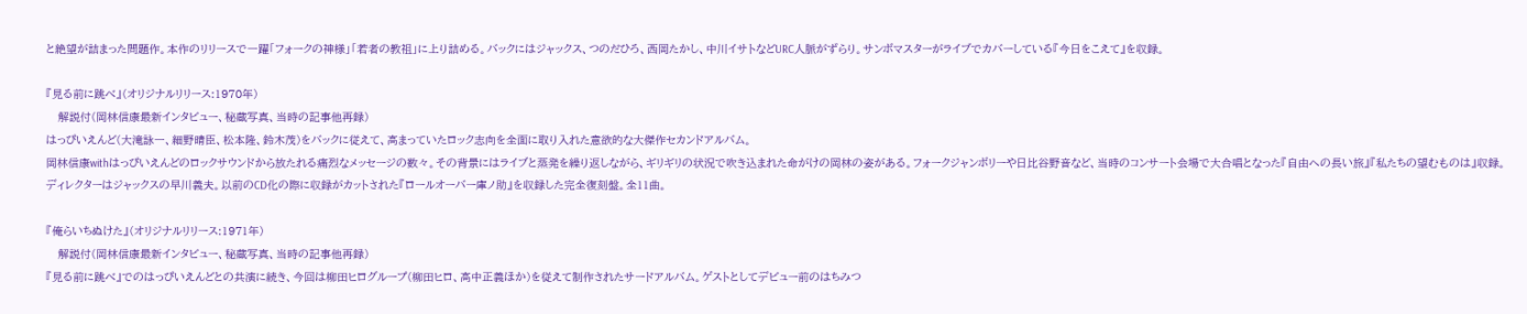と絶望が詰まった問題作。本作のリリースで一躍「フォークの神様」「若者の教祖」に上り詰める。バックにはジャックス、つのだひろ、西岡たかし、中川イサトなどURC人脈がずらり。サンボマスターがライブでカバーしている『今日をこえて』を収録。

『見る前に跳べ』(オリジナルリリース:1970年)
   解説付(岡林信康最新インタビュー、秘蔵写真、当時の記事他再録)
はっぴいえんど(大滝詠一、細野晴臣、松本隆、鈴木茂)をバックに従えて、高まっていたロック志向を全面に取り入れた意欲的な大傑作セカンドアルバム。
岡林信康withはっぴいえんどのロックサウンドから放たれる痛烈なメッセージの数々。その背景にはライブと蒸発を繰り返しながら、ギリギリの状況で吹き込まれた命がけの岡林の姿がある。フォークジャンボリーや日比谷野音など、当時のコンサート会場で大合唱となった『自由への長い旅』『私たちの望むものは』収録。
ディレクターはジャックスの早川義夫。以前のCD化の際に収録がカットされた『ロールオーバー庫ノ助』を収録した完全復刻盤。全11曲。

『俺らいちぬけた』(オリジナルリリース:1971年)
   解説付(岡林信康最新インタビュー、秘蔵写真、当時の記事他再録)
『見る前に跳べ』でのはっぴいえんどとの共演に続き、今回は柳田ヒログループ(柳田ヒロ、高中正義ほか)を従えて制作されたサードアルバム。ゲストとしてデビュー前のはちみつ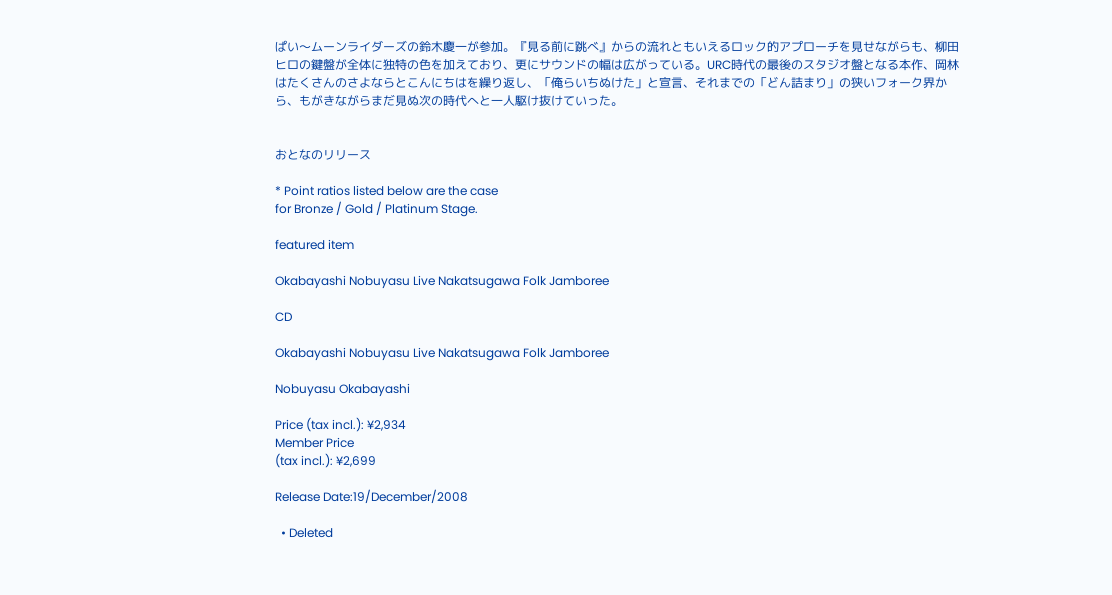ぱい〜ムーンライダーズの鈴木慶一が参加。『見る前に跳べ』からの流れともいえるロック的アプローチを見せながらも、柳田ヒロの鍵盤が全体に独特の色を加えており、更にサウンドの幅は広がっている。URC時代の最後のスタジオ盤となる本作、岡林はたくさんのさよならとこんにちはを繰り返し、「俺らいちぬけた」と宣言、それまでの「どん詰まり」の狭いフォーク界から、もがきながらまだ見ぬ次の時代へと一人駆け抜けていった。


おとなのリリース

* Point ratios listed below are the case
for Bronze / Gold / Platinum Stage.

featured item

Okabayashi Nobuyasu Live Nakatsugawa Folk Jamboree

CD

Okabayashi Nobuyasu Live Nakatsugawa Folk Jamboree

Nobuyasu Okabayashi

Price (tax incl.): ¥2,934
Member Price
(tax incl.): ¥2,699

Release Date:19/December/2008

  • Deleted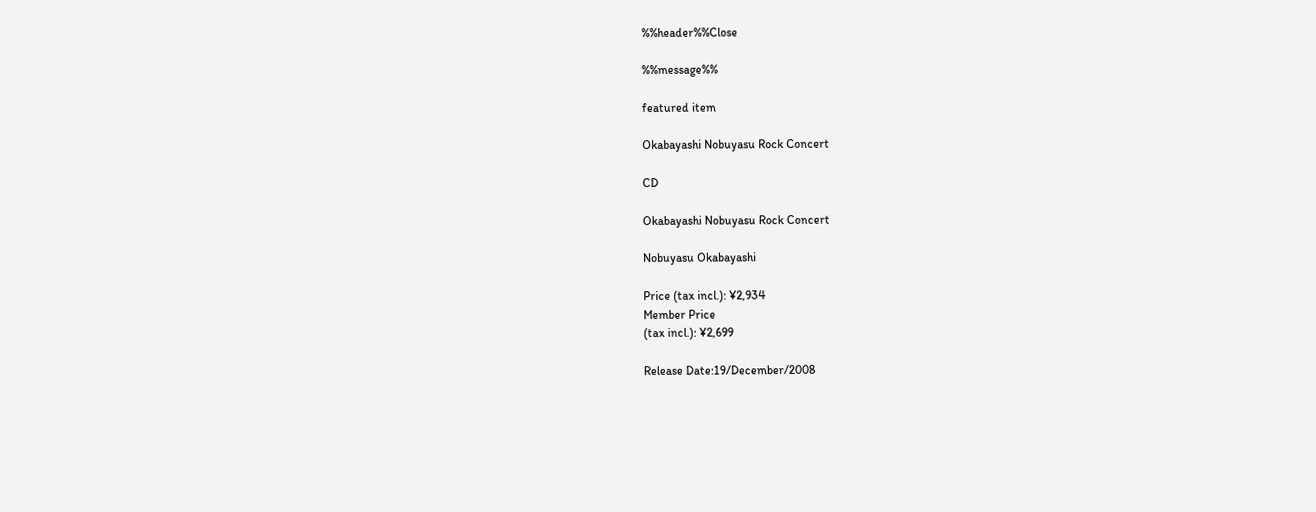%%header%%Close

%%message%%

featured item

Okabayashi Nobuyasu Rock Concert

CD

Okabayashi Nobuyasu Rock Concert

Nobuyasu Okabayashi

Price (tax incl.): ¥2,934
Member Price
(tax incl.): ¥2,699

Release Date:19/December/2008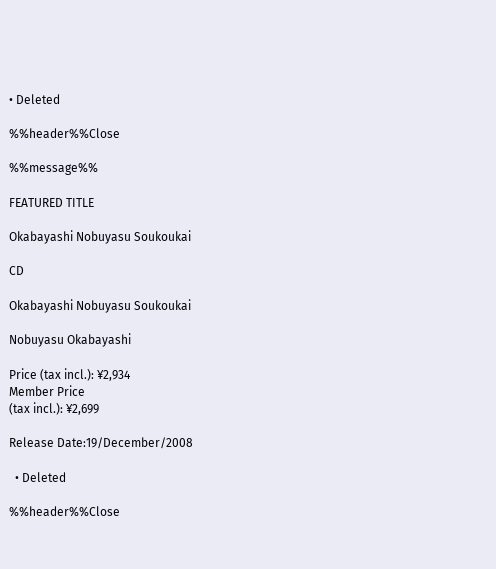• Deleted

%%header%%Close

%%message%%

FEATURED TITLE

Okabayashi Nobuyasu Soukoukai

CD

Okabayashi Nobuyasu Soukoukai

Nobuyasu Okabayashi

Price (tax incl.): ¥2,934
Member Price
(tax incl.): ¥2,699

Release Date:19/December/2008

  • Deleted

%%header%%Close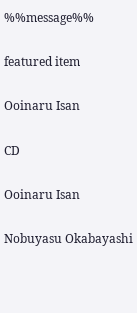%%message%%

featured item

Ooinaru Isan

CD

Ooinaru Isan

Nobuyasu Okabayashi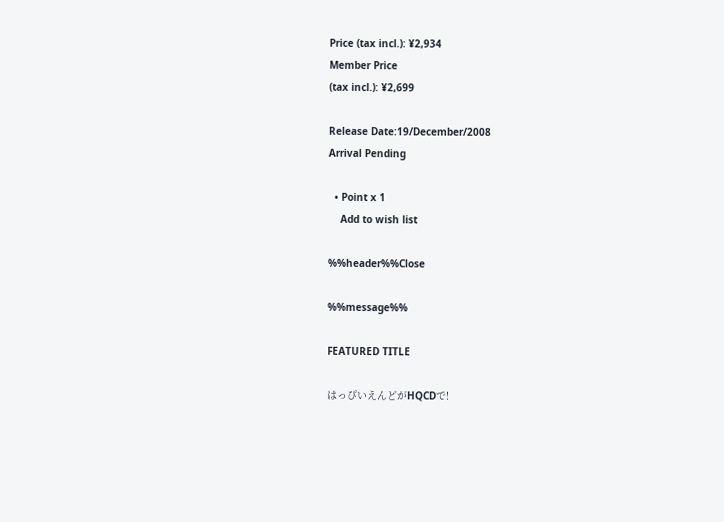Price (tax incl.): ¥2,934
Member Price
(tax incl.): ¥2,699

Release Date:19/December/2008
Arrival Pending

  • Point x 1
    Add to wish list

%%header%%Close

%%message%%

FEATURED TITLE

はっぴいえんどがHQCDで!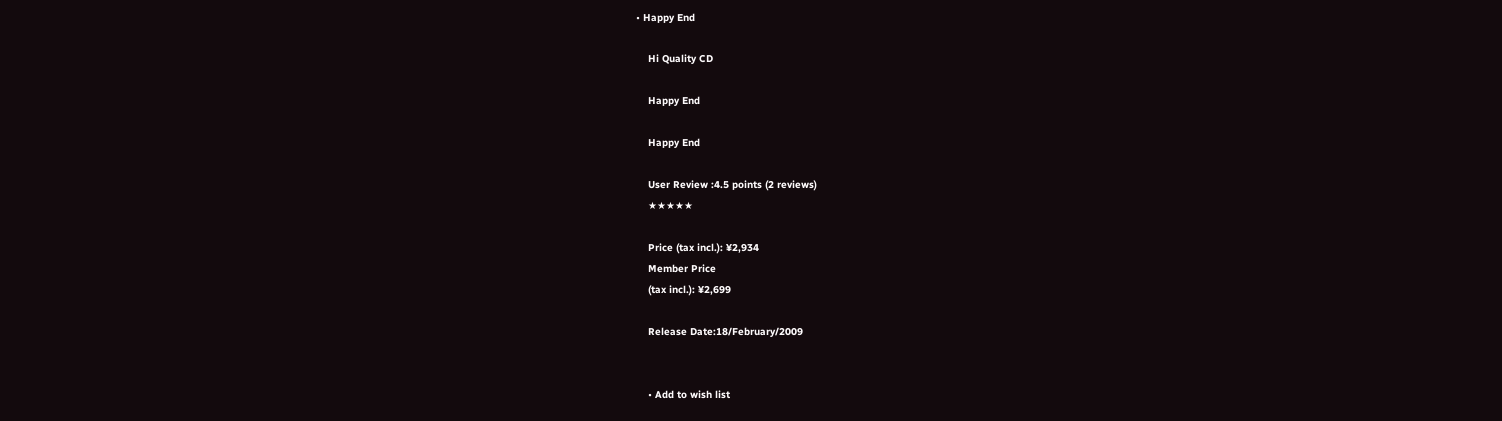• Happy End

    Hi Quality CD

    Happy End

    Happy End

    User Review :4.5 points (2 reviews)
    ★★★★★

    Price (tax incl.): ¥2,934
    Member Price
    (tax incl.): ¥2,699

    Release Date:18/February/2009


    • Add to wish list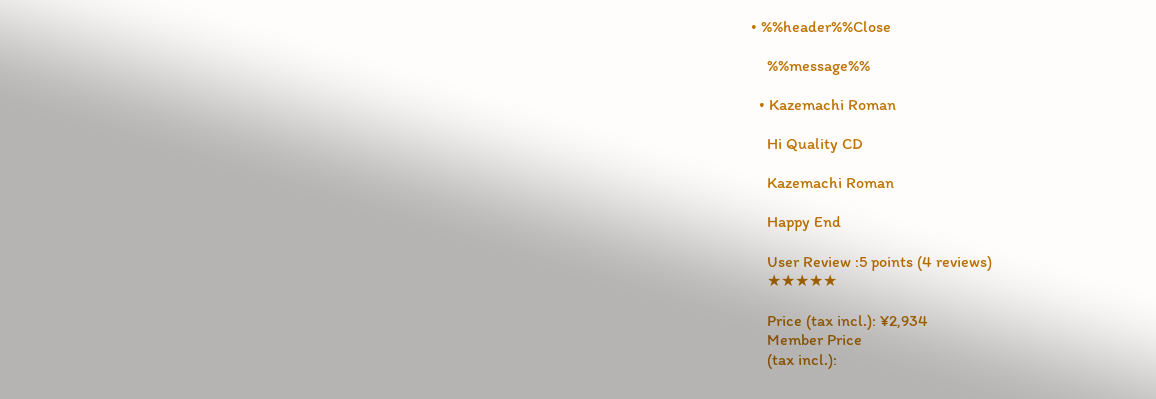• %%header%%Close

    %%message%%

  • Kazemachi Roman

    Hi Quality CD

    Kazemachi Roman

    Happy End

    User Review :5 points (4 reviews)
    ★★★★★

    Price (tax incl.): ¥2,934
    Member Price
    (tax incl.):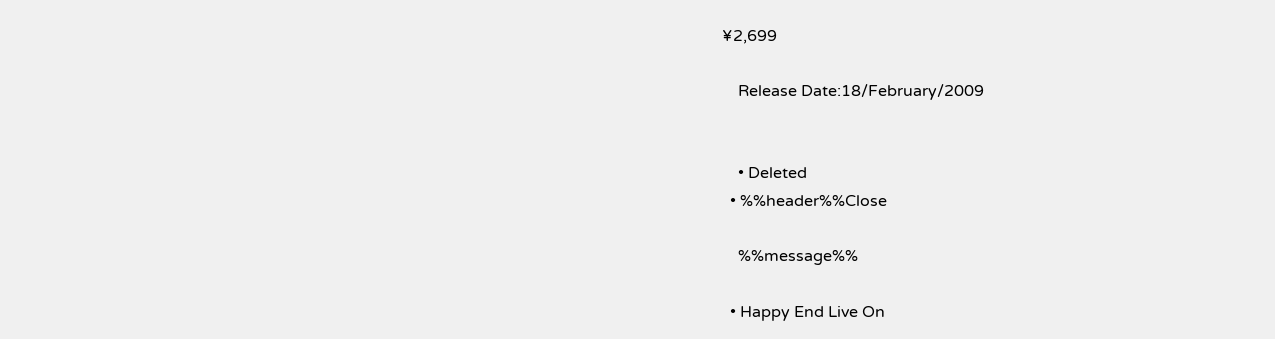¥2,699

    Release Date:18/February/2009


    • Deleted
  • %%header%%Close

    %%message%%

  • Happy End Live On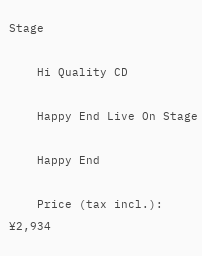Stage

    Hi Quality CD

    Happy End Live On Stage

    Happy End

    Price (tax incl.): ¥2,934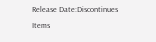Release Date:Discontinues Items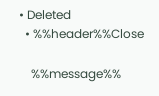• Deleted
  • %%header%%Close

    %%message%%